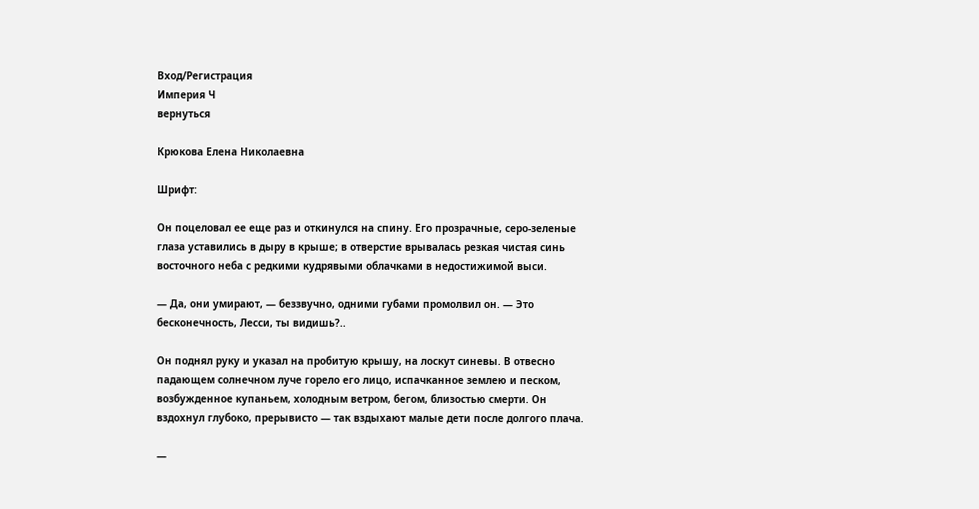Вход/Регистрация
Империя Ч
вернуться

Крюкова Елена Николаевна

Шрифт:

Он поцеловал ее еще раз и откинулся на спину. Его прозрачные, серо-зеленые глаза уставились в дыру в крыше; в отверстие врывалась резкая чистая синь восточного неба с редкими кудрявыми облачками в недостижимой выси.

— Да, они умирают, — беззвучно, одними губами промолвил он. — Это бесконечность, Лесси, ты видишь?..

Он поднял руку и указал на пробитую крышу, на лоскут синевы. В отвесно падающем солнечном луче горело его лицо, испачканное землею и песком, возбужденное купаньем, холодным ветром, бегом, близостью смерти. Он вздохнул глубоко, прерывисто — так вздыхают малые дети после долгого плача.

—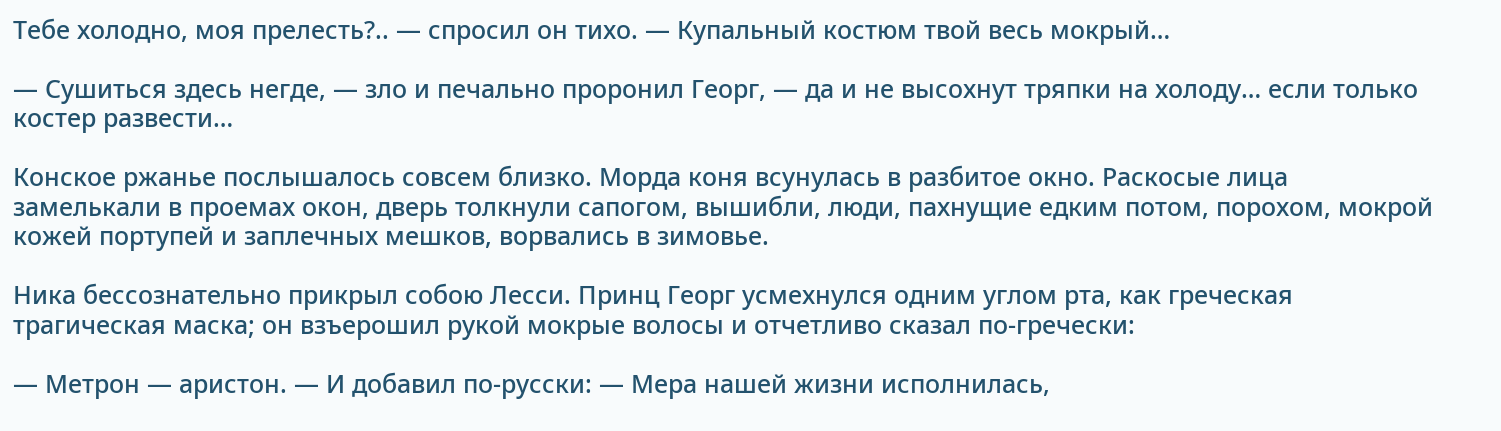Тебе холодно, моя прелесть?.. — спросил он тихо. — Купальный костюм твой весь мокрый…

— Сушиться здесь негде, — зло и печально проронил Георг, — да и не высохнут тряпки на холоду… если только костер развести…

Конское ржанье послышалось совсем близко. Морда коня всунулась в разбитое окно. Раскосые лица замелькали в проемах окон, дверь толкнули сапогом, вышибли, люди, пахнущие едким потом, порохом, мокрой кожей портупей и заплечных мешков, ворвались в зимовье.

Ника бессознательно прикрыл собою Лесси. Принц Георг усмехнулся одним углом рта, как греческая трагическая маска; он взъерошил рукой мокрые волосы и отчетливо сказал по-гречески:

— Метрон — аристон. — И добавил по-русски: — Мера нашей жизни исполнилась,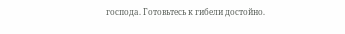господа. Готовьтесь к гибели достойно.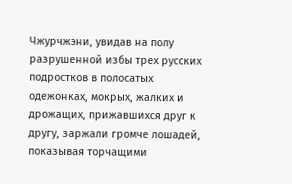Чжурчжэни, увидав на полу разрушенной избы трех русских подростков в полосатых одежонках, мокрых, жалких и дрожащих, прижавшихся друг к другу, заржали громче лошадей, показывая торчащими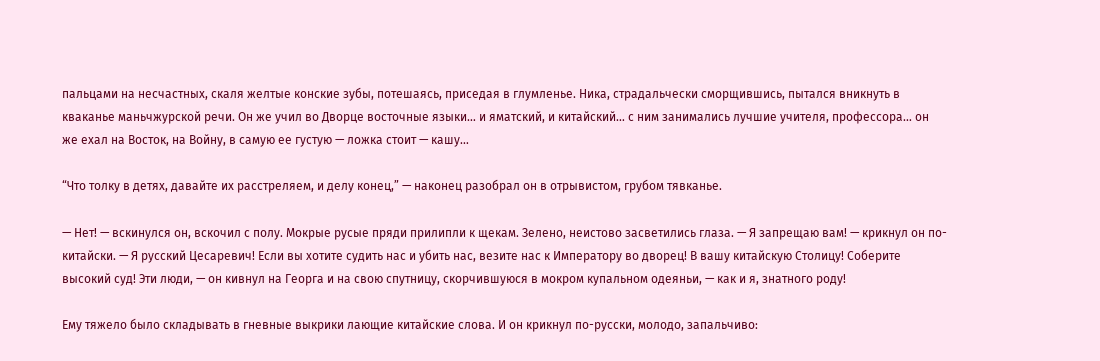пальцами на несчастных, скаля желтые конские зубы, потешаясь, приседая в глумленье. Ника, страдальчески сморщившись, пытался вникнуть в кваканье маньчжурской речи. Он же учил во Дворце восточные языки… и яматский, и китайский… с ним занимались лучшие учителя, профессора… он же ехал на Восток, на Войну, в самую ее густую — ложка стоит — кашу…

“Что толку в детях, давайте их расстреляем, и делу конец,” — наконец разобрал он в отрывистом, грубом тявканье.

— Нет! — вскинулся он, вскочил с полу. Мокрые русые пряди прилипли к щекам. Зелено, неистово засветились глаза. — Я запрещаю вам! — крикнул он по-китайски. — Я русский Цесаревич! Если вы хотите судить нас и убить нас, везите нас к Императору во дворец! В вашу китайскую Столицу! Соберите высокий суд! Эти люди, — он кивнул на Георга и на свою спутницу, скорчившуюся в мокром купальном одеяньи, — как и я, знатного роду!

Ему тяжело было складывать в гневные выкрики лающие китайские слова. И он крикнул по-русски, молодо, запальчиво: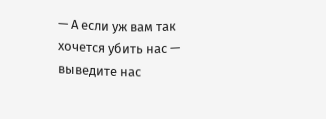— А если уж вам так хочется убить нас — выведите нас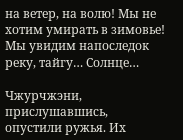на ветер, на волю! Мы не хотим умирать в зимовье! Мы увидим напоследок реку, тайгу… Солнце…

Чжурчжэни, прислушавшись, опустили ружья. Их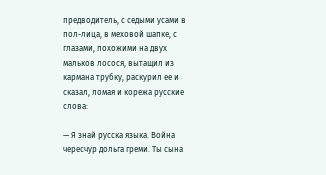предводитель, с седыми усами в пол-лица, в меховой шапке, с глазами, похожими на двух мальков лосося, вытащил из кармана трубку, раскурил ее и сказал, ломая и корежа русские слова:

— Я знай русска языка. Война чересчур дольга греми. Ты сына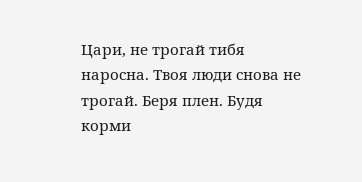Цари, не трогай тибя наросна. Твоя люди снова не трогай. Беря плен. Будя корми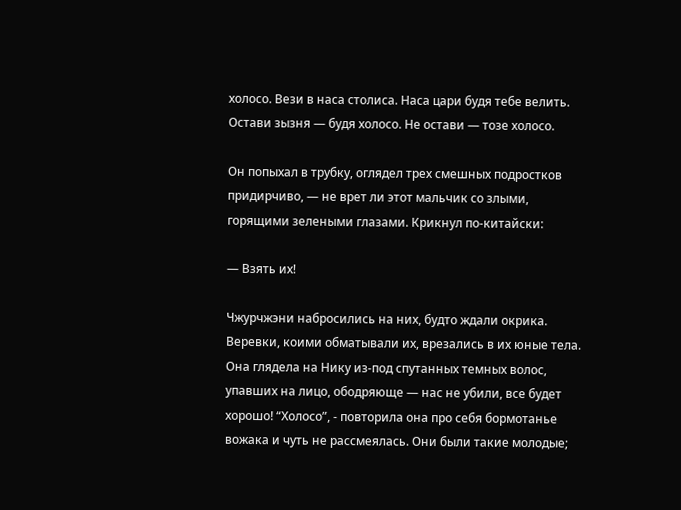холосо. Вези в наса столиса. Наса цари будя тебе велить. Остави зызня — будя холосо. Не остави — тозе холосо.

Он попыхал в трубку, оглядел трех смешных подростков придирчиво, — не врет ли этот мальчик со злыми, горящими зелеными глазами. Крикнул по-китайски:

— Взять их!

Чжурчжэни набросились на них, будто ждали окрика. Веревки, коими обматывали их, врезались в их юные тела. Она глядела на Нику из-под спутанных темных волос, упавших на лицо, ободряюще — нас не убили, все будет хорошо! “Холосо”, - повторила она про себя бормотанье вожака и чуть не рассмеялась. Они были такие молодые;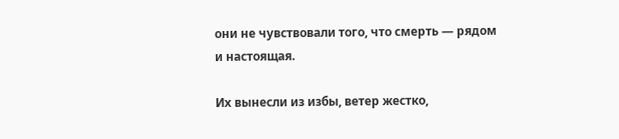они не чувствовали того, что смерть — рядом и настоящая.

Их вынесли из избы, ветер жестко,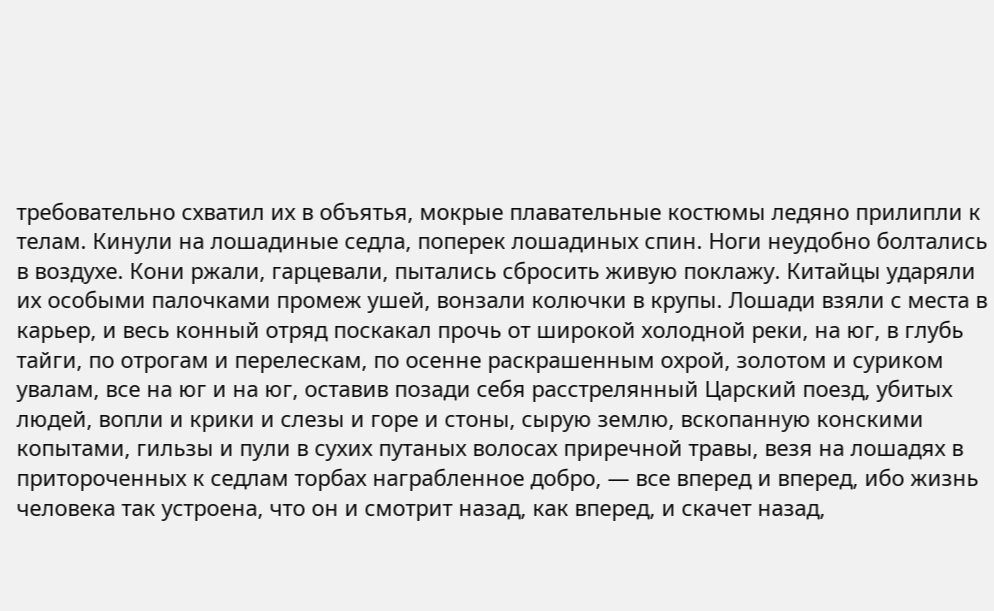требовательно схватил их в объятья, мокрые плавательные костюмы ледяно прилипли к телам. Кинули на лошадиные седла, поперек лошадиных спин. Ноги неудобно болтались в воздухе. Кони ржали, гарцевали, пытались сбросить живую поклажу. Китайцы ударяли их особыми палочками промеж ушей, вонзали колючки в крупы. Лошади взяли с места в карьер, и весь конный отряд поскакал прочь от широкой холодной реки, на юг, в глубь тайги, по отрогам и перелескам, по осенне раскрашенным охрой, золотом и суриком увалам, все на юг и на юг, оставив позади себя расстрелянный Царский поезд, убитых людей, вопли и крики и слезы и горе и стоны, сырую землю, вскопанную конскими копытами, гильзы и пули в сухих путаных волосах приречной травы, везя на лошадях в притороченных к седлам торбах награбленное добро, — все вперед и вперед, ибо жизнь человека так устроена, что он и смотрит назад, как вперед, и скачет назад,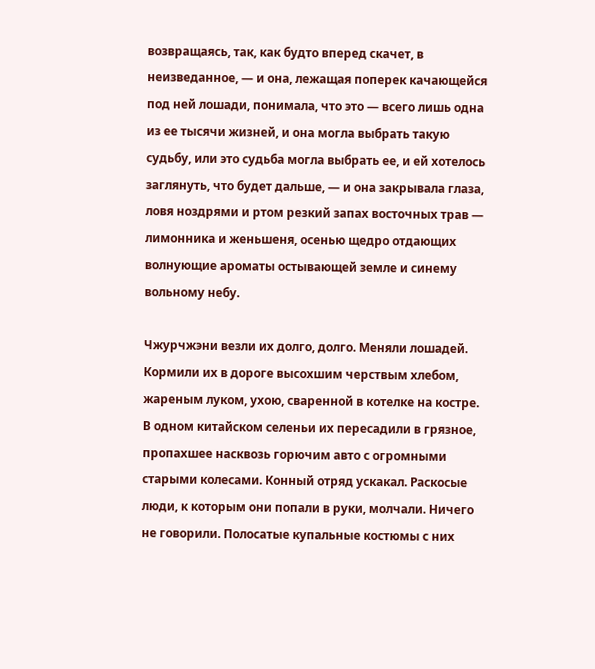возвращаясь, так, как будто вперед скачет, в неизведанное, — и она, лежащая поперек качающейся под ней лошади, понимала, что это — всего лишь одна из ее тысячи жизней, и она могла выбрать такую судьбу, или это судьба могла выбрать ее, и ей хотелось заглянуть, что будет дальше, — и она закрывала глаза, ловя ноздрями и ртом резкий запах восточных трав — лимонника и женьшеня, осенью щедро отдающих волнующие ароматы остывающей земле и синему вольному небу.

Чжурчжэни везли их долго, долго. Меняли лошадей. Кормили их в дороге высохшим черствым хлебом, жареным луком, ухою, сваренной в котелке на костре. В одном китайском селеньи их пересадили в грязное, пропахшее насквозь горючим авто с огромными старыми колесами. Конный отряд ускакал. Раскосые люди, к которым они попали в руки, молчали. Ничего не говорили. Полосатые купальные костюмы с них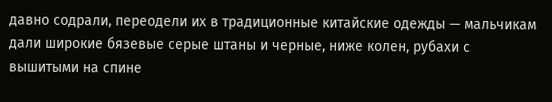давно содрали, переодели их в традиционные китайские одежды — мальчикам дали широкие бязевые серые штаны и черные, ниже колен, рубахи с вышитыми на спине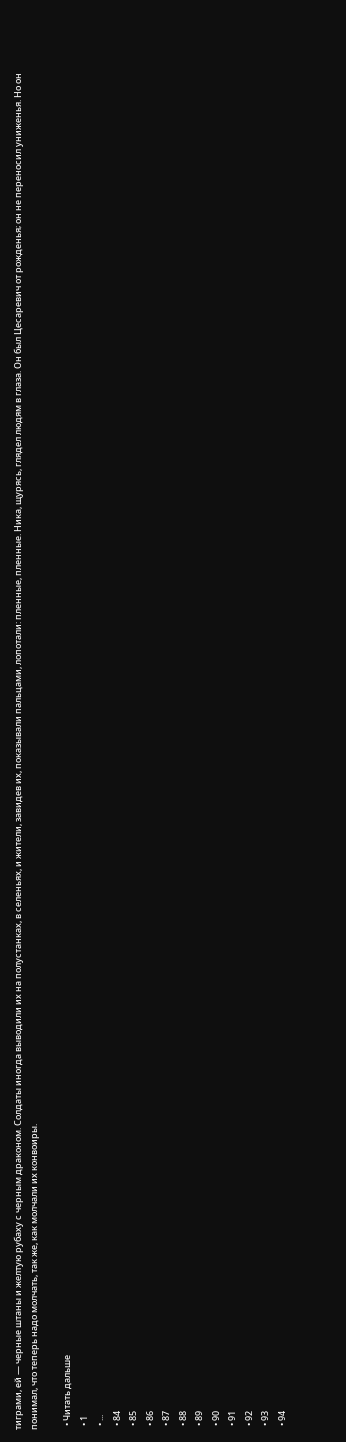тиграми, ей — черные штаны и желтую рубаху с черным драконом. Солдаты иногда выводили их на полустанках, в селеньях, и жители, завидев их, показывали пальцами, лопотали: пленные, пленные. Ника, щурясь, глядел людям в глаза. Он был Цесаревич от рожденья; он не переносил униженья. Но он понимал, что теперь надо молчать, так же, как молчали их конвоиры.

  • Читать дальше
  • 1
  • ...
  • 84
  • 85
  • 86
  • 87
  • 88
  • 89
  • 90
  • 91
  • 92
  • 93
  • 94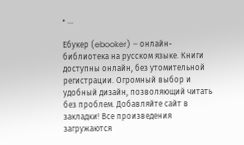• ...

Ебукер (ebooker) – онлайн-библиотека на русском языке. Книги доступны онлайн, без утомительной регистрации. Огромный выбор и удобный дизайн, позволяющий читать без проблем. Добавляйте сайт в закладки! Все произведения загружаются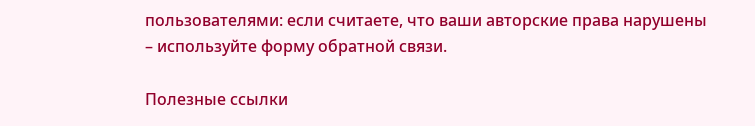пользователями: если считаете, что ваши авторские права нарушены – используйте форму обратной связи.

Полезные ссылки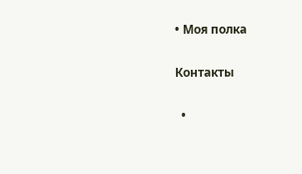• Моя полка

Контакты

  •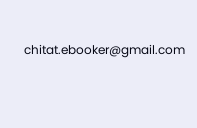chitat.ebooker@gmail.com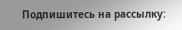Подпишитесь на рассылку: